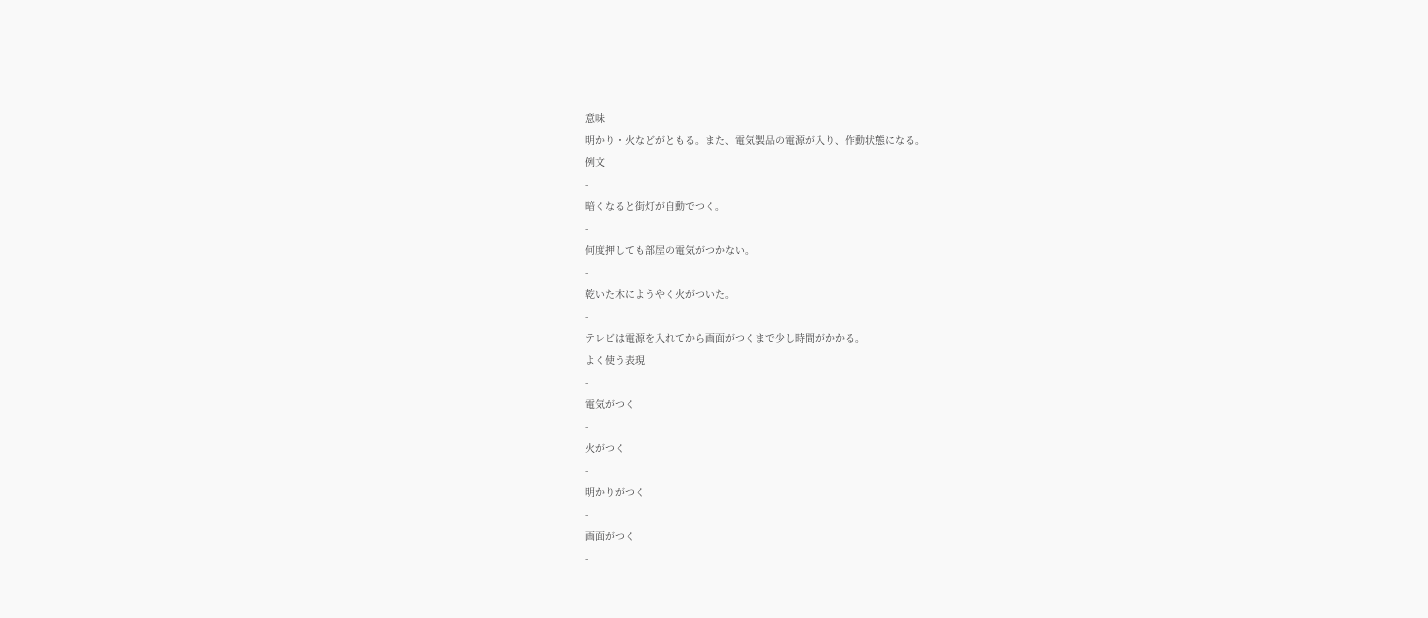意味
明かり・火などがともる。また、電気製品の電源が入り、作動状態になる。
例文
-
暗くなると街灯が自動でつく。
-
何度押しても部屋の電気がつかない。
-
乾いた木にようやく火がついた。
-
テレビは電源を入れてから画面がつくまで少し時間がかかる。
よく使う表現
-
電気がつく
-
火がつく
-
明かりがつく
-
画面がつく
-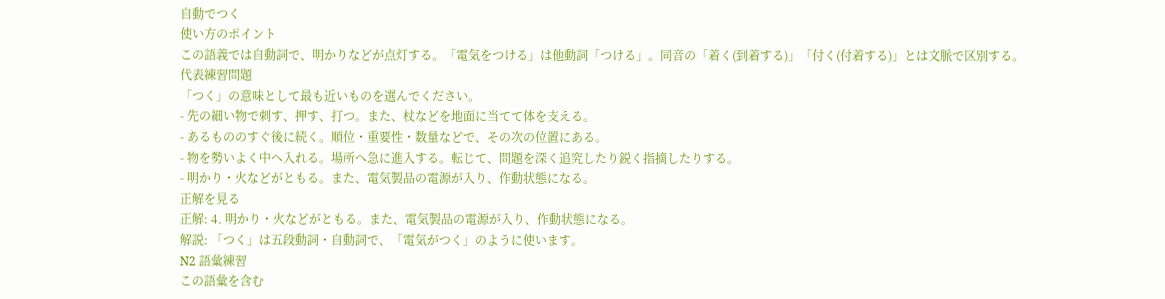自動でつく
使い方のポイント
この語義では自動詞で、明かりなどが点灯する。「電気をつける」は他動詞「つける」。同音の「着く(到着する)」「付く(付着する)」とは文脈で区別する。
代表練習問題
「つく」の意味として最も近いものを選んでください。
- 先の細い物で刺す、押す、打つ。また、杖などを地面に当てて体を支える。
- あるもののすぐ後に続く。順位・重要性・数量などで、その次の位置にある。
- 物を勢いよく中へ入れる。場所へ急に進入する。転じて、問題を深く追究したり鋭く指摘したりする。
- 明かり・火などがともる。また、電気製品の電源が入り、作動状態になる。
正解を見る
正解: 4. 明かり・火などがともる。また、電気製品の電源が入り、作動状態になる。
解説: 「つく」は五段動詞・自動詞で、「電気がつく」のように使います。
N2 語彙練習
この語彙を含む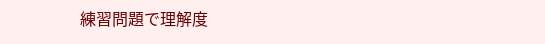練習問題で理解度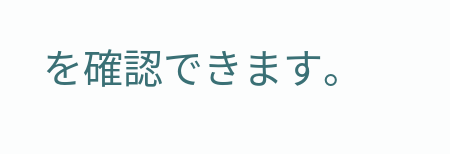を確認できます。